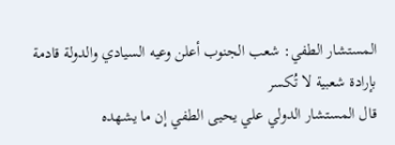المستشار الطفي: شعب الجنوب أعلن وعيه السيادي والدولة قادمة بإرادة شعبية لا تُكسر
قال المستشار الدولي علي يحيى الطفي إن ما يشهده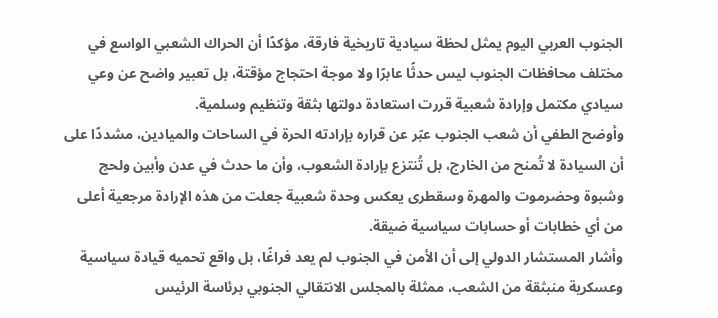الجنوب العربي اليوم يمثل لحظة سيادية تاريخية فارقة، مؤكدًا أن الحراك الشعبي الواسع في مختلف محافظات الجنوب ليس حدثًا عابرًا ولا موجة احتجاج مؤقتة، بل تعبير واضح عن وعي سيادي مكتمل وإرادة شعبية قررت استعادة دولتها بثقة وتنظيم وسلمية.
وأوضح الطفي أن شعب الجنوب عبّر عن قراره بإرادته الحرة في الساحات والميادين، مشددًا على أن السيادة لا تُمنح من الخارج، بل تُنتزع بإرادة الشعوب، وأن ما حدث في عدن وأبين ولحج وشبوة وحضرموت والمهرة وسقطرى يعكس وحدة شعبية جعلت من هذه الإرادة مرجعية أعلى من أي خطابات أو حسابات سياسية ضيقة.
وأشار المستشار الدولي إلى أن الأمن في الجنوب لم يعد فراغًا، بل واقع تحميه قيادة سياسية وعسكرية منبثقة من الشعب، ممثلة بالمجلس الانتقالي الجنوبي برئاسة الرئيس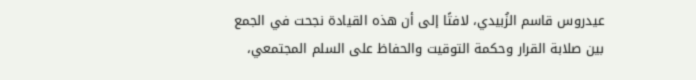عيدروس قاسم الزُبيدي، لافتًا إلى أن هذه القيادة نجحت في الجمع بين صلابة القرار وحكمة التوقيت والحفاظ على السلم المجتمعي،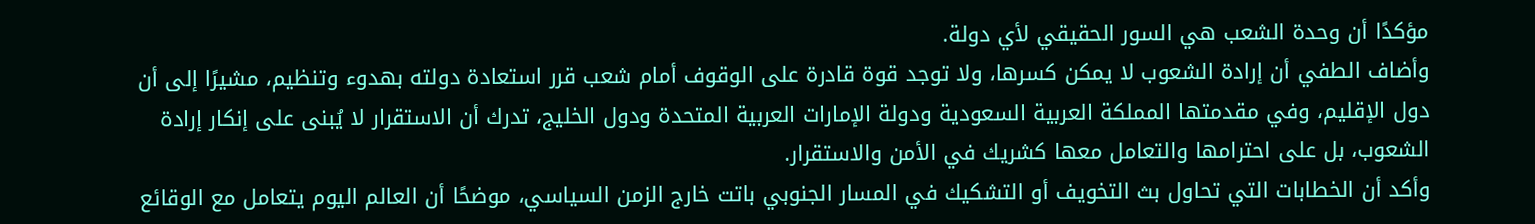مؤكدًا أن وحدة الشعب هي السور الحقيقي لأي دولة.
وأضاف الطفي أن إرادة الشعوب لا يمكن كسرها، ولا توجد قوة قادرة على الوقوف أمام شعب قرر استعادة دولته بهدوء وتنظيم، مشيرًا إلى أن دول الإقليم، وفي مقدمتها المملكة العربية السعودية ودولة الإمارات العربية المتحدة ودول الخليج، تدرك أن الاستقرار لا يُبنى على إنكار إرادة الشعوب، بل على احترامها والتعامل معها كشريك في الأمن والاستقرار.
وأكد أن الخطابات التي تحاول بث التخويف أو التشكيك في المسار الجنوبي باتت خارج الزمن السياسي، موضحًا أن العالم اليوم يتعامل مع الوقائع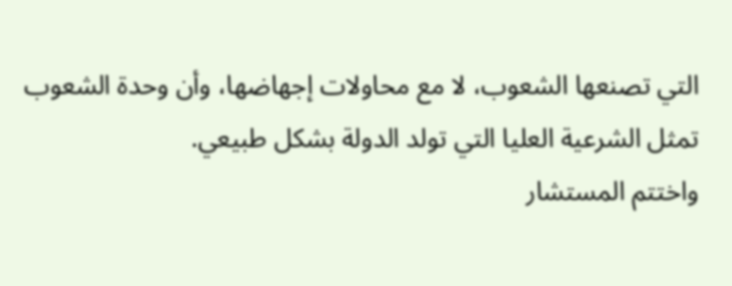التي تصنعها الشعوب، لا مع محاولات إجهاضها، وأن وحدة الشعوب تمثل الشرعية العليا التي تولد الدولة بشكل طبيعي.
واختتم المستشار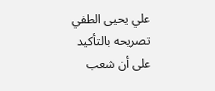علي يحيى الطفي تصريحه بالتأكيد على أن شعب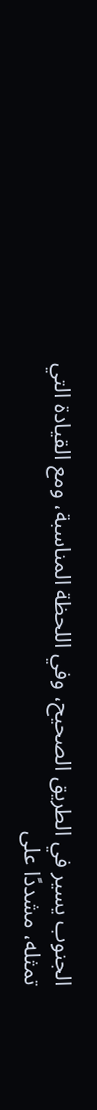الجنوب يسير في الطريق الصحيح، وفي اللحظة المناسبة، ومع القيادة التي تمثله، مشددًا على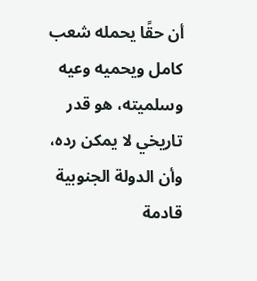أن حقًا يحمله شعب كامل ويحميه وعيه وسلميته، هو قدر تاريخي لا يمكن رده، وأن الدولة الجنوبية قادمة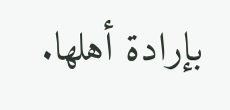بإرادة أهلها.